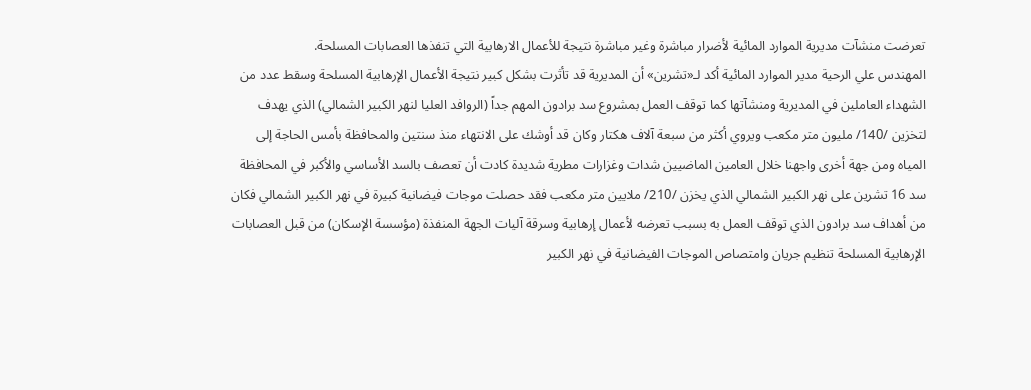تعرضت منشآت مديرية الموارد المائية لأضرار مباشرة وغير مباشرة نتيجة للأعمال الارهابية التي تنفذها العصابات المسلحة.
المهندس علي الرحية مدير الموارد المائية أكد لـ«تشرين» أن المديرية قد تأثرت بشكل كبير نتيجة الأعمال الإرهابية المسلحة وسقط عدد من الشهداء العاملين في المديرية ومنشآتها كما توقف العمل بمشروع سد برادون المهم جداً (الروافد العليا لنهر الكبير الشمالي) الذي يهدف لتخزين /140/ مليون متر مكعب ويروي أكثر من سبعة آلاف هكتار وكان قد أوشك على الانتهاء منذ سنتين والمحافظة بأمس الحاجة إلى المياه ومن جهة أخرى واجهنا خلال العامين الماضيين شدات وغزارات مطرية شديدة كادت أن تعصف بالسد الأساسي والأكبر في المحافظة سد 16 تشرين على نهر الكبير الشمالي الذي يخزن /210/ ملايين متر مكعب فقد حصلت موجات فيضانية كبيرة في نهر الكبير الشمالي فكان من أهداف سد برادون الذي توقف العمل به بسبب تعرضه لأعمال إرهابية وسرقة آليات الجهة المنفذة (مؤسسة الإسكان) من قبل العصابات الإرهابية المسلحة تنظيم جريان وامتصاص الموجات الفيضانية في نهر الكبير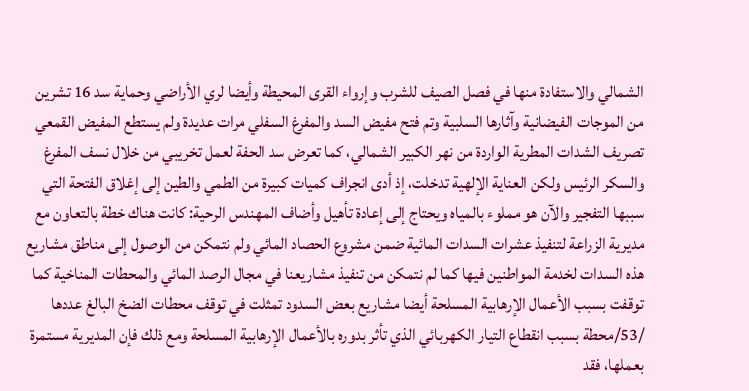الشمالي والاستفادة منها في فصل الصيف للشرب وإرواء القرى المحيطة وأيضا لري الأراضي وحماية سد 16 تشرين من الموجات الفيضانية وآثارها السلبية وتم فتح مفيض السد والمفرغ السفلي مرات عديدة ولم يستطع المفيض القمعي تصريف الشدات المطرية الواردة من نهر الكبير الشمالي، كما تعرض سد الحفة لعمل تخريبي من خلال نسف المفرغ والسكر الرئيس ولكن العناية الإلهية تدخلت، إذ أدى انجراف كميات كبيرة من الطمي والطين إلى إغلاق الفتحة التي سببها التفجير والآن هو مملوء بالمياه ويحتاج إلى إعادة تأهيل وأضاف المهندس الرحية: كانت هناك خطة بالتعاون مع مديرية الزراعة لتنفيذ عشرات السدات المائية ضمن مشروع الحصاد المائي ولم نتمكن من الوصول إلى مناطق مشاريع هذه السدات لخدمة المواطنين فيها كما لم نتمكن من تنفيذ مشاريعنا في مجال الرصد المائي والمحطات المناخية كما توقفت بسبب الأعمال الإرهابية المسلحة أيضا مشاريع بعض السدود تمثلت في توقف محطات الضخ البالغ عددها /53/محطة بسبب انقطاع التيار الكهربائي الذي تأثر بدوره بالأعمال الإرهابية المسلحة ومع ذلك فإن المديرية مستمرة بعملها، فقد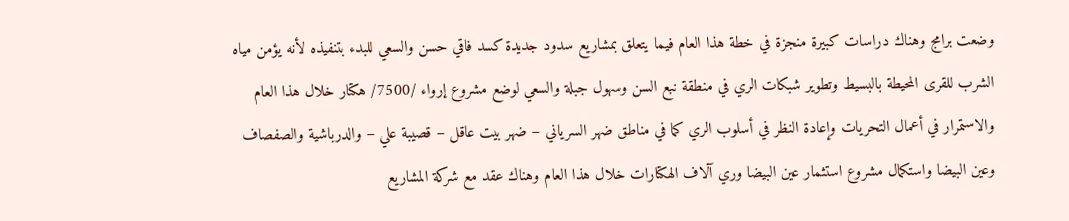وضعت برامج وهناك دراسات كبيرة منجزة في خطة هذا العام فيما يتعلق بمشاريع سدود جديدة كسد فاقي حسن والسعي للبدء بتنفيذه لأنه يؤمن مياه الشرب للقرى المحيطة بالبسيط وتطوير شبكات الري في منطقة نبع السن وسهول جبلة والسعي لوضع مشروع إرواء /7500/ هكتار خلال هذا العام والاستمرار في أعمال التحريات وإعادة النظر في أسلوب الري كما في مناطق ضهر السرياني – ضهر بيت عاقل – قصيبة علي – والدرباشية والصفصاف وعين البيضا واستكمال مشروع استثمار عين البيضا وري آلاف الهكتارات خلال هذا العام وهناك عقد مع شركة المشاريع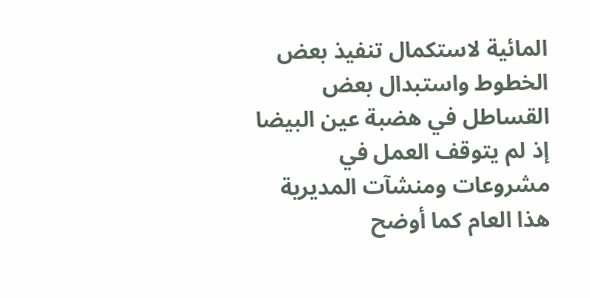المائية لاستكمال تنفيذ بعض الخطوط واستبدال بعض القساطل في هضبة عين البيضا إذ لم يتوقف العمل في مشروعات ومنشآت المديرية هذا العام كما أوضح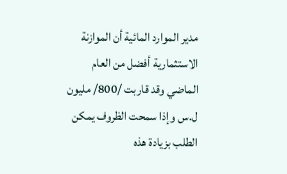مدير الموارد المائية أن الموازنة الاستثمارية أفضل من العام الماضي وقد قاربت /800/ مليون ل.س وإذا سمحت الظروف يمكن الطلب بزيادة هذه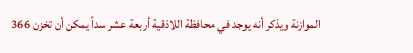الموازنة ويذكر أنه يوجد في محافظة اللاذقية أربعة عشر سداً يمكن أن تخزن 366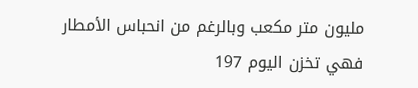مليون متر مكعب وبالرغم من انحباس الأمطار فهي تخزن اليوم 197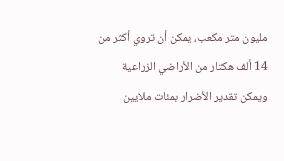مليون متر مكعب، يمكن أن تروي أكثر من 14 ألف هكتار من الأراضي الزراعية ويمكن تقدير الأضرار بمئات ملايين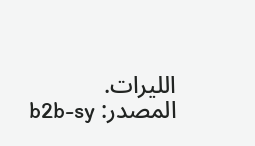الليرات.
المصدر: b2b-sy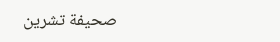صحيفة تشرين